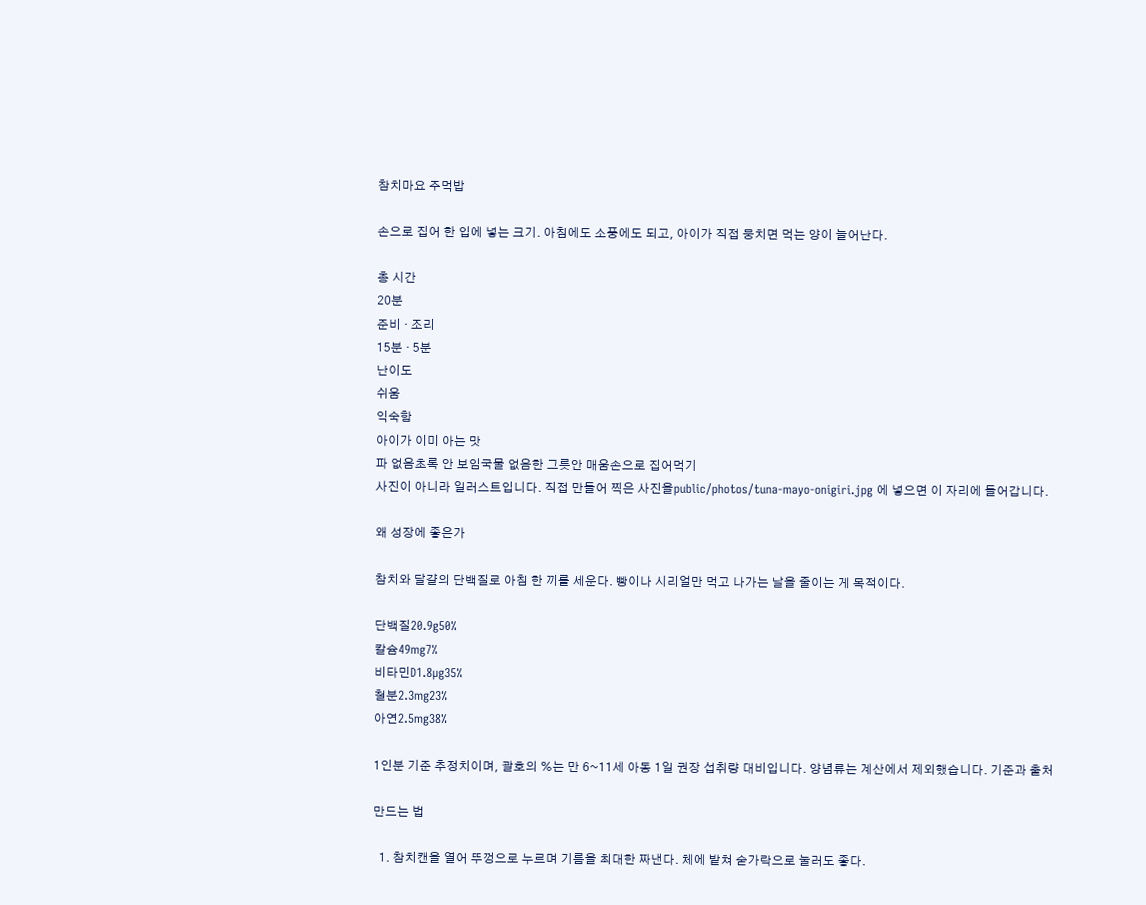참치마요 주먹밥

손으로 집어 한 입에 넣는 크기. 아침에도 소풍에도 되고, 아이가 직접 뭉치면 먹는 양이 늘어난다.

총 시간
20분
준비 · 조리
15분 · 5분
난이도
쉬움
익숙함
아이가 이미 아는 맛
파 없음초록 안 보임국물 없음한 그릇안 매움손으로 집어먹기
사진이 아니라 일러스트입니다. 직접 만들어 찍은 사진을public/photos/tuna-mayo-onigiri.jpg 에 넣으면 이 자리에 들어갑니다.

왜 성장에 좋은가

참치와 달걀의 단백질로 아침 한 끼를 세운다. 빵이나 시리얼만 먹고 나가는 날을 줄이는 게 목적이다.

단백질20.9g50%
칼슘49mg7%
비타민D1.8µg35%
철분2.3mg23%
아연2.5mg38%

1인분 기준 추정치이며, 괄호의 %는 만 6~11세 아동 1일 권장 섭취량 대비입니다. 양념류는 계산에서 제외했습니다. 기준과 출처

만드는 법

  1. 참치캔을 열어 뚜껑으로 누르며 기름을 최대한 짜낸다. 체에 밭쳐 숟가락으로 눌러도 좋다.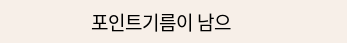포인트기름이 남으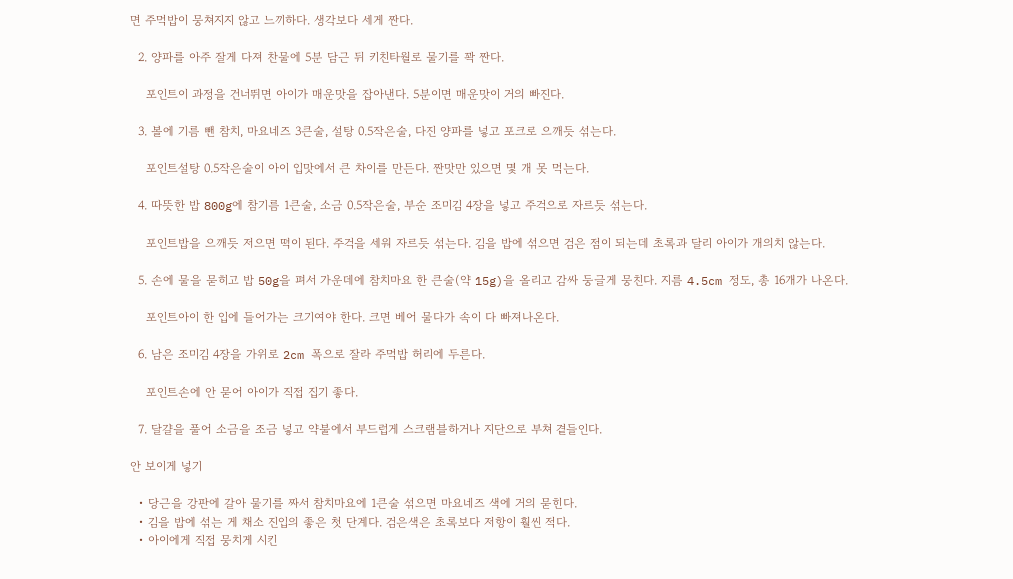면 주먹밥이 뭉쳐지지 않고 느끼하다. 생각보다 세게 짠다.

  2. 양파를 아주 잘게 다져 찬물에 5분 담근 뒤 키친타월로 물기를 꽉 짠다.

    포인트이 과정을 건너뛰면 아이가 매운맛을 잡아낸다. 5분이면 매운맛이 거의 빠진다.

  3. 볼에 기름 뺀 참치, 마요네즈 3큰술, 설탕 0.5작은술, 다진 양파를 넣고 포크로 으깨듯 섞는다.

    포인트설탕 0.5작은술이 아이 입맛에서 큰 차이를 만든다. 짠맛만 있으면 몇 개 못 먹는다.

  4. 따뜻한 밥 800g에 참기름 1큰술, 소금 0.5작은술, 부순 조미김 4장을 넣고 주걱으로 자르듯 섞는다.

    포인트밥을 으깨듯 저으면 떡이 된다. 주걱을 세워 자르듯 섞는다. 김을 밥에 섞으면 검은 점이 되는데 초록과 달리 아이가 개의치 않는다.

  5. 손에 물을 묻히고 밥 50g을 펴서 가운데에 참치마요 한 큰술(약 15g)을 올리고 감싸 둥글게 뭉친다. 지름 4.5cm 정도, 총 16개가 나온다.

    포인트아이 한 입에 들어가는 크기여야 한다. 크면 베어 물다가 속이 다 빠져나온다.

  6. 남은 조미김 4장을 가위로 2cm 폭으로 잘라 주먹밥 허리에 두른다.

    포인트손에 안 묻어 아이가 직접 집기 좋다.

  7. 달걀을 풀어 소금을 조금 넣고 약불에서 부드럽게 스크램블하거나 지단으로 부쳐 곁들인다.

안 보이게 넣기

  • 당근을 강판에 갈아 물기를 짜서 참치마요에 1큰술 섞으면 마요네즈 색에 거의 묻힌다.
  • 김을 밥에 섞는 게 채소 진입의 좋은 첫 단계다. 검은색은 초록보다 저항이 훨씬 적다.
  • 아이에게 직접 뭉치게 시킨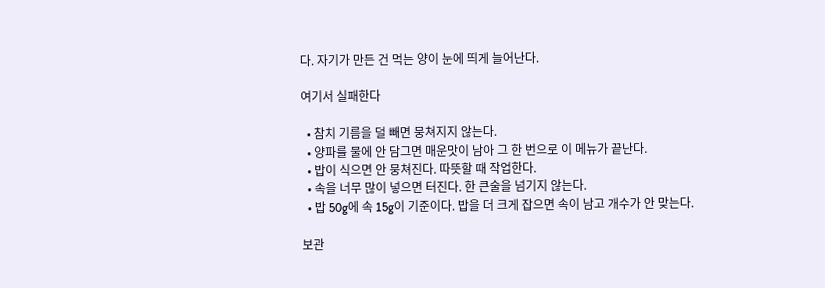다. 자기가 만든 건 먹는 양이 눈에 띄게 늘어난다.

여기서 실패한다

  • 참치 기름을 덜 빼면 뭉쳐지지 않는다.
  • 양파를 물에 안 담그면 매운맛이 남아 그 한 번으로 이 메뉴가 끝난다.
  • 밥이 식으면 안 뭉쳐진다. 따뜻할 때 작업한다.
  • 속을 너무 많이 넣으면 터진다. 한 큰술을 넘기지 않는다.
  • 밥 50g에 속 15g이 기준이다. 밥을 더 크게 잡으면 속이 남고 개수가 안 맞는다.

보관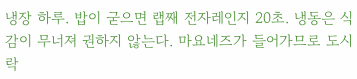냉장 하루. 밥이 굳으면 랩째 전자레인지 20초. 냉동은 식감이 무너져 권하지 않는다. 마요네즈가 들어가므로 도시락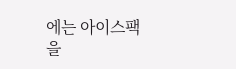에는 아이스팩을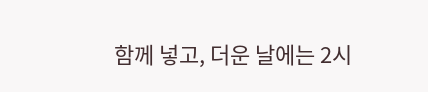함께 넣고, 더운 날에는 2시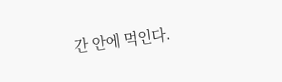간 안에 먹인다.